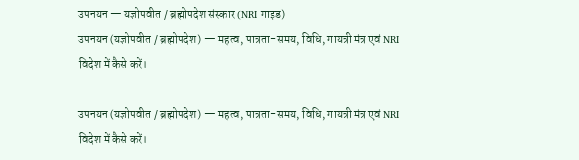उपनयन — यज्ञोपवीत / ब्रह्मोपदेश संस्कार (NRI गाइड)
उपनयन (यज्ञोपवीत / ब्रह्मोपदेश) — महत्व, पात्रता-समय, विधि, गायत्री मंत्र एवं NRI विदेश में कैसे करें।

उपनयन (यज्ञोपवीत / ब्रह्मोपदेश) — महत्व, पात्रता-समय, विधि, गायत्री मंत्र एवं NRI विदेश में कैसे करें।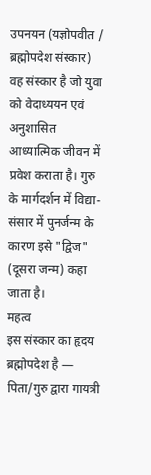उपनयन (यज्ञोपवीत / ब्रह्मोपदेश संस्कार) वह संस्कार है जो युवा को वेदाध्ययन एवं अनुशासित आध्यात्मिक जीवन में प्रवेश कराता है। गुरु के मार्गदर्शन में विद्या-संसार में पुनर्जन्म के कारण इसे "द्विज" (दूसरा जन्म) कहा जाता है।
महत्व
इस संस्कार का हृदय ब्रह्मोपदेश है — पिता/गुरु द्वारा गायत्री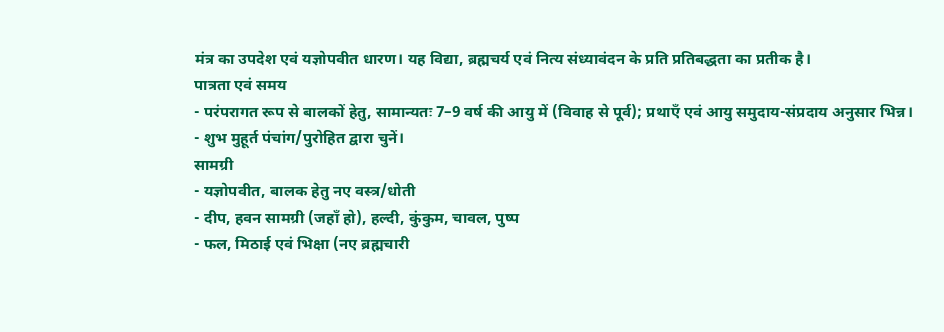मंत्र का उपदेश एवं यज्ञोपवीत धारण। यह विद्या, ब्रह्मचर्य एवं नित्य संध्यावंदन के प्रति प्रतिबद्धता का प्रतीक है।
पात्रता एवं समय
- परंपरागत रूप से बालकों हेतु, सामान्यतः 7–9 वर्ष की आयु में (विवाह से पूर्व); प्रथाएँ एवं आयु समुदाय-संप्रदाय अनुसार भिन्न।
- शुभ मुहूर्त पंचांग/पुरोहित द्वारा चुनें।
सामग्री
- यज्ञोपवीत, बालक हेतु नए वस्त्र/धोती
- दीप, हवन सामग्री (जहाँ हो), हल्दी, कुंकुम, चावल, पुष्प
- फल, मिठाई एवं भिक्षा (नए ब्रह्मचारी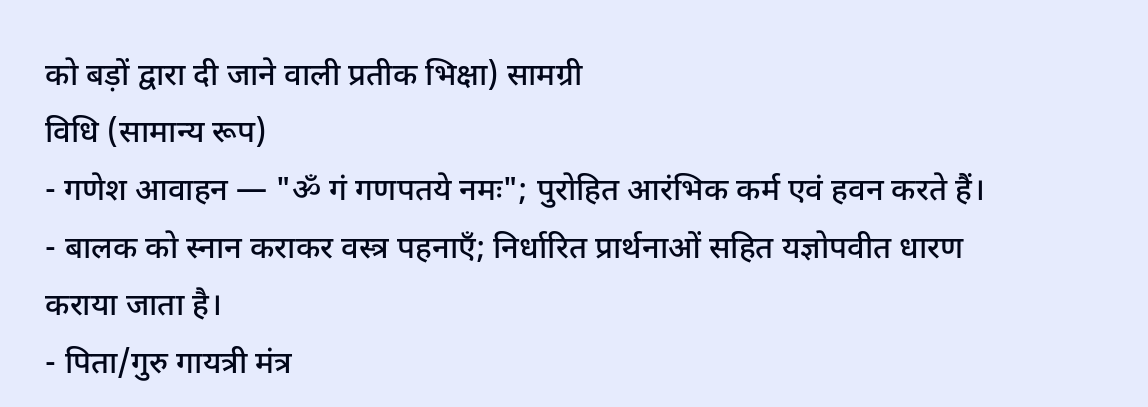को बड़ों द्वारा दी जाने वाली प्रतीक भिक्षा) सामग्री
विधि (सामान्य रूप)
- गणेश आवाहन — "ॐ गं गणपतये नमः"; पुरोहित आरंभिक कर्म एवं हवन करते हैं।
- बालक को स्नान कराकर वस्त्र पहनाएँ; निर्धारित प्रार्थनाओं सहित यज्ञोपवीत धारण कराया जाता है।
- पिता/गुरु गायत्री मंत्र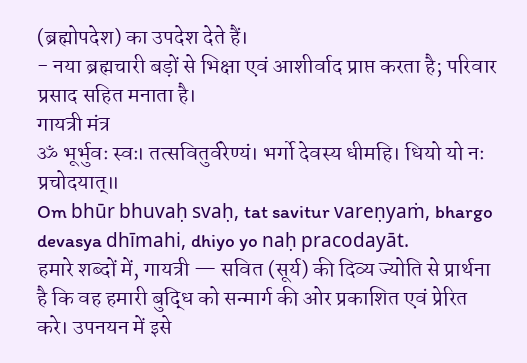(ब्रह्मोपदेश) का उपदेश देते हैं।
- नया ब्रह्मचारी बड़ों से भिक्षा एवं आशीर्वाद प्राप्त करता है; परिवार प्रसाद सहित मनाता है।
गायत्री मंत्र
ॐ भूर्भुवः स्वः। तत्सवितुर्वरेण्यं। भर्गो देवस्य धीमहि। धियो यो नः प्रचोदयात्॥
Om bhūr bhuvaḥ svaḥ, tat savitur vareṇyaṁ, bhargo devasya dhīmahi, dhiyo yo naḥ pracodayāt.
हमारे शब्दों में, गायत्री — सवित (सूर्य) की दिव्य ज्योति से प्रार्थना है कि वह हमारी बुद्धि को सन्मार्ग की ओर प्रकाशित एवं प्रेरित करे। उपनयन में इसे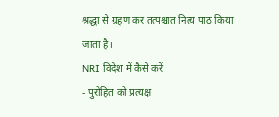श्रद्धा से ग्रहण कर तत्पश्चात नित्य पाठ किया जाता है।
NRI विदेश में कैसे करें
- पुरोहित को प्रत्यक्ष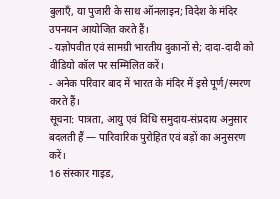बुलाएँ, या पुजारी के साथ ऑनलाइन; विदेश के मंदिर उपनयन आयोजित करते हैं।
- यज्ञोपवीत एवं सामग्री भारतीय दुकानों से; दादा-दादी को वीडियो कॉल पर सम्मिलित करें।
- अनेक परिवार बाद में भारत के मंदिर में इसे पूर्ण/स्मरण करते हैं।
सूचना: पात्रता, आयु एवं विधि समुदाय-संप्रदाय अनुसार बदलती हैं — पारिवारिक पुरोहित एवं बड़ों का अनुसरण करें।
16 संस्कार गाइड,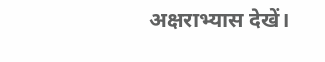अक्षराभ्यास देखें।